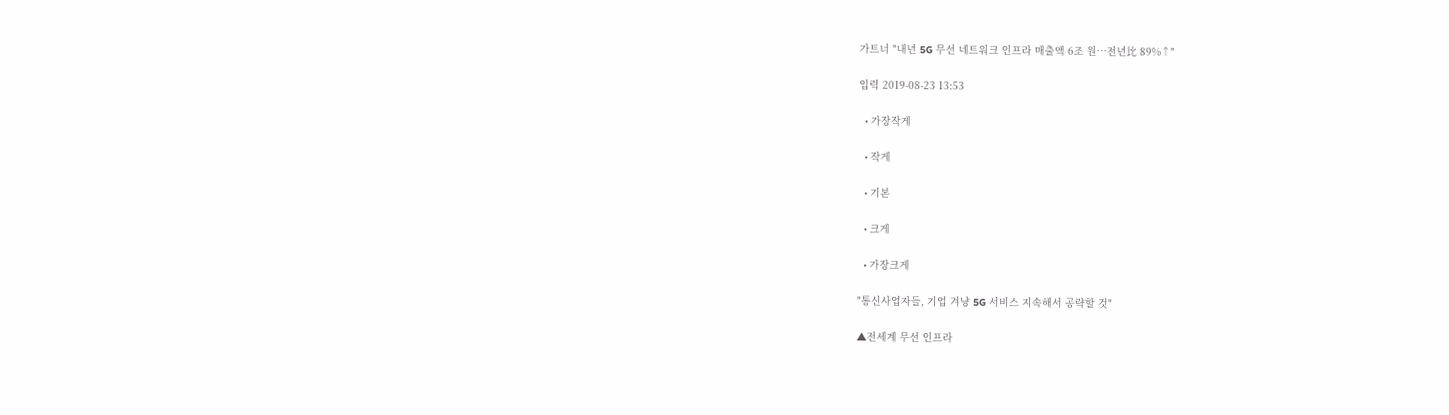가트너 "내년 5G 무선 네트워크 인프라 매출액 6조 원…전년比 89%↑"

입력 2019-08-23 13:53

  • 가장작게

  • 작게

  • 기본

  • 크게

  • 가장크게

"통신사업자들, 기업 겨냥 5G 서비스 지속해서 공략할 것"

▲전세계 무선 인프라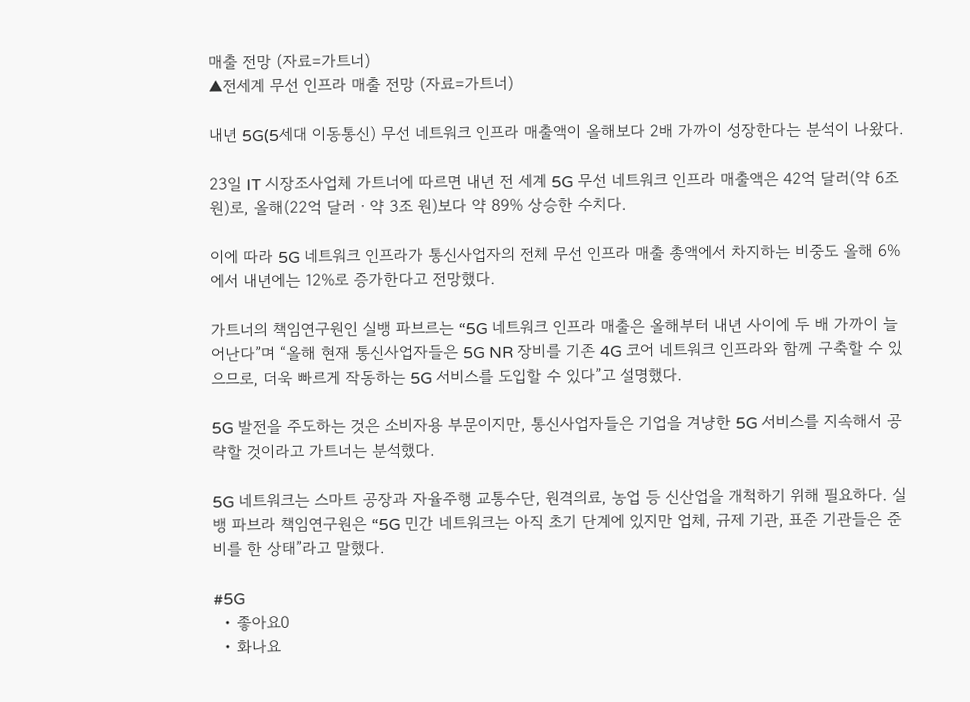매출 전망 (자료=가트너)
▲전세계 무선 인프라 매출 전망 (자료=가트너)

내년 5G(5세대 이동통신) 무선 네트워크 인프라 매출액이 올해보다 2배 가까이 성장한다는 분석이 나왔다.

23일 IT 시장조사업체 가트너에 따르면 내년 전 세계 5G 무선 네트워크 인프라 매출액은 42억 달러(약 6조 원)로, 올해(22억 달러ㆍ약 3조 원)보다 약 89% 상승한 수치다.

이에 따라 5G 네트워크 인프라가 통신사업자의 전체 무선 인프라 매출 총액에서 차지하는 비중도 올해 6%에서 내년에는 12%로 증가한다고 전망했다.

가트너의 책임연구원인 실뱅 파브르는 “5G 네트워크 인프라 매출은 올해부터 내년 사이에 두 배 가까이 늘어난다”며 “올해 현재 통신사업자들은 5G NR 장비를 기존 4G 코어 네트워크 인프라와 함께 구축할 수 있으므로, 더욱 빠르게 작동하는 5G 서비스를 도입할 수 있다”고 설명했다.

5G 발전을 주도하는 것은 소비자용 부문이지만, 통신사업자들은 기업을 겨냥한 5G 서비스를 지속해서 공략할 것이라고 가트너는 분석했다.

5G 네트워크는 스마트 공장과 자율주행 교통수단, 원격의료, 농업 등 신산업을 개척하기 위해 필요하다. 실뱅 파브라 책임연구원은 “5G 민간 네트워크는 아직 초기 단계에 있지만 업체, 규제 기관, 표준 기관들은 준비를 한 상태”라고 말했다.

#5G
  • 좋아요0
  • 화나요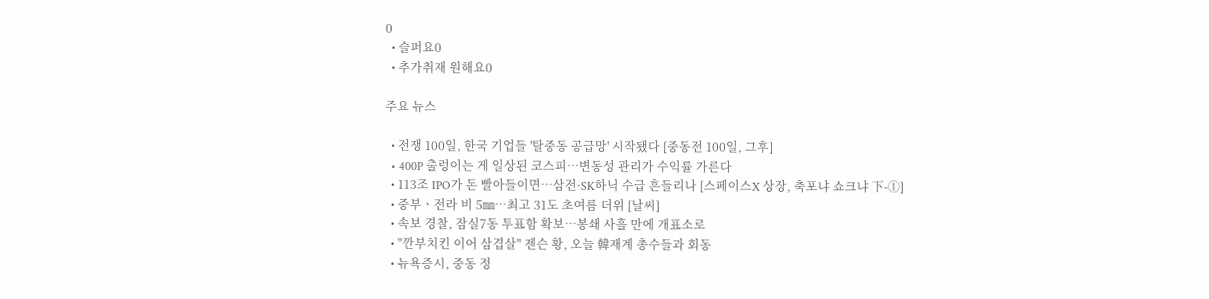0
  • 슬퍼요0
  • 추가취재 원해요0

주요 뉴스

  • 전쟁 100일, 한국 기업들 '탈중동 공급망' 시작됐다 [중동전 100일, 그후]
  • 400P 출렁이는 게 일상된 코스피…변동성 관리가 수익률 가른다
  • 113조 IPO가 돈 빨아들이면…삼전·SK하닉 수급 흔들리나 [스페이스X 상장, 축포냐 쇼크냐 下-①]
  • 중부ㆍ전라 비 5㎜⋯최고 31도 초여름 더위 [날씨]
  • 속보 경찰, 잠실7동 투표함 확보…봉쇄 사흘 만에 개표소로
  • "깐부치킨 이어 삼겹살" 젠슨 황, 오늘 韓재계 총수들과 회동
  • 뉴욕증시, 중동 정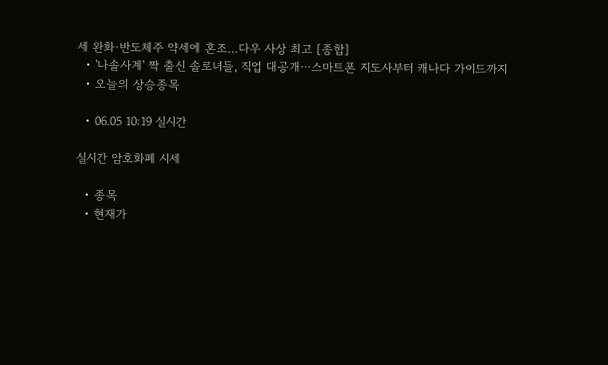세 완화·반도체주 약세에 혼조…다우 사상 최고 [종합]
  • '나솔사계' 짝 출신 솔로녀들, 직업 대공개⋯스마트폰 지도사부터 캐나다 가이드까지
  • 오늘의 상승종목

  • 06.05 10:19 실시간

실시간 암호화폐 시세

  • 종목
  • 현재가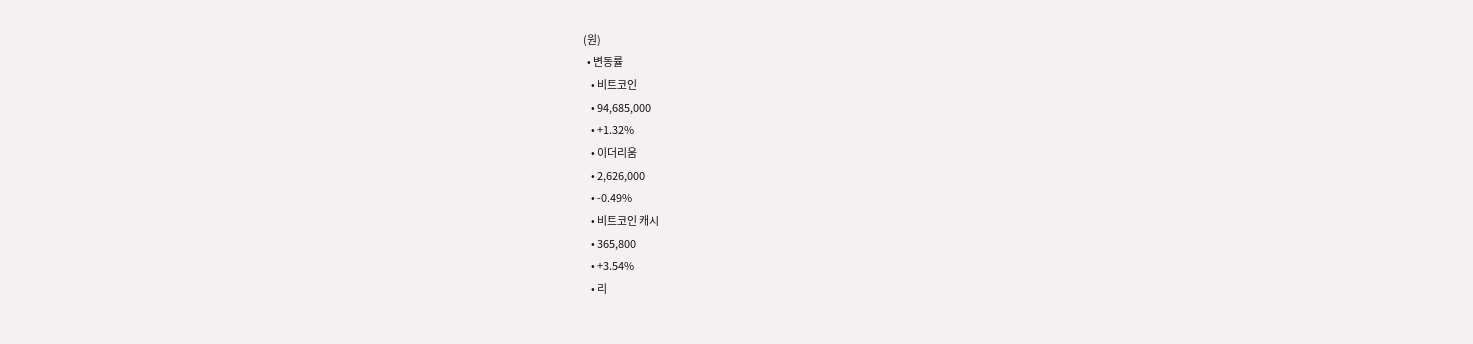(원)
  • 변동률
    • 비트코인
    • 94,685,000
    • +1.32%
    • 이더리움
    • 2,626,000
    • -0.49%
    • 비트코인 캐시
    • 365,800
    • +3.54%
    • 리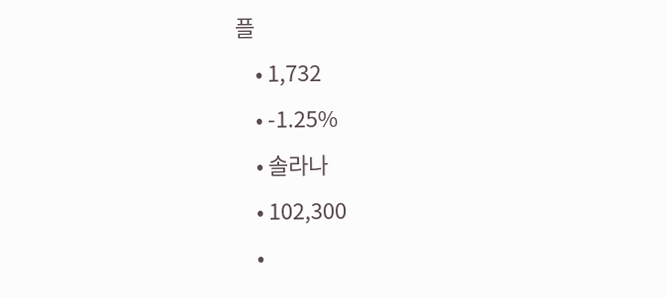플
    • 1,732
    • -1.25%
    • 솔라나
    • 102,300
    •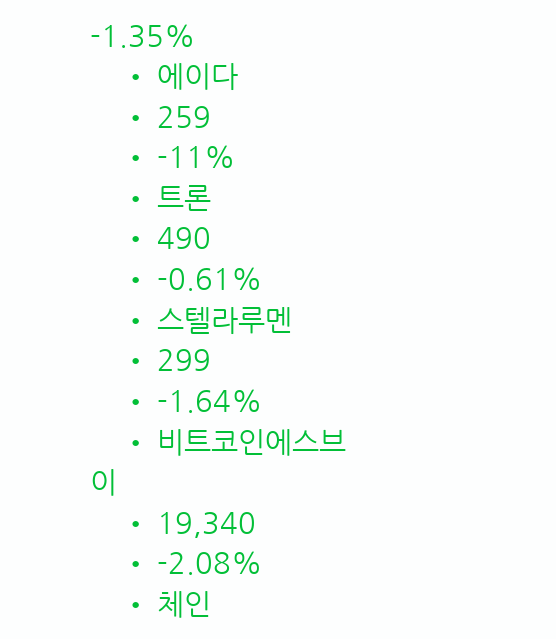-1.35%
    • 에이다
    • 259
    • -11%
    • 트론
    • 490
    • -0.61%
    • 스텔라루멘
    • 299
    • -1.64%
    • 비트코인에스브이
    • 19,340
    • -2.08%
    • 체인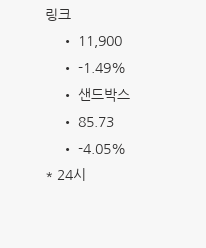링크
    • 11,900
    • -1.49%
    • 샌드박스
    • 85.73
    • -4.05%
* 24시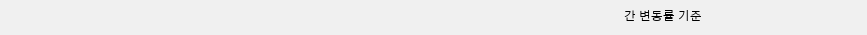간 변동률 기준